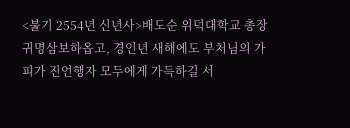<불기 2554년 신년사>배도순 위덕대학교 총장
귀명삼보하옵고, 경인년 새해에도 부처님의 가피가 진언행자 모두에게 가득하길 서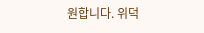원합니다. 위덕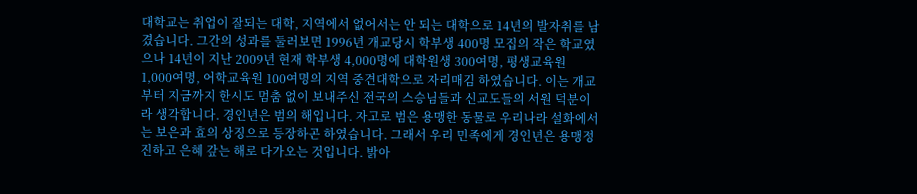대학교는 취업이 잘되는 대학, 지역에서 없어서는 안 되는 대학으로 14년의 발자취를 남겼습니다. 그간의 성과를 둘러보면 1996년 개교당시 학부생 400명 모집의 작은 학교였으나 14년이 지난 2009년 현재 학부생 4,000명에 대학원생 300여명, 평생교육원 1,000여명, 어학교육원 100여명의 지역 중견대학으로 자리매김 하였습니다. 이는 개교부터 지금까지 한시도 멈춤 없이 보내주신 전국의 스승님들과 신교도들의 서원 덕분이라 생각합니다. 경인년은 범의 해입니다. 자고로 범은 용맹한 동물로 우리나라 설화에서는 보은과 효의 상징으로 등장하곤 하였습니다. 그래서 우리 민족에게 경인년은 용맹정진하고 은혜 갚는 해로 다가오는 것입니다. 밝아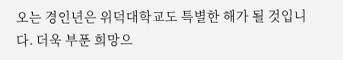오는 경인년은 위덕대학교도 특별한 해가 될 것입니다. 더욱 부푼 희망으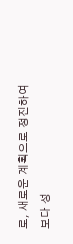로, 새로운 계획으로 정진하여 보다 성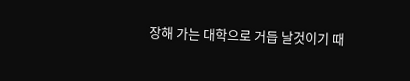장해 가는 대학으로 거듭 날것이기 때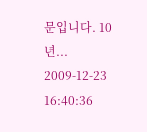문입니다. 10년...
2009-12-23 16:40:36